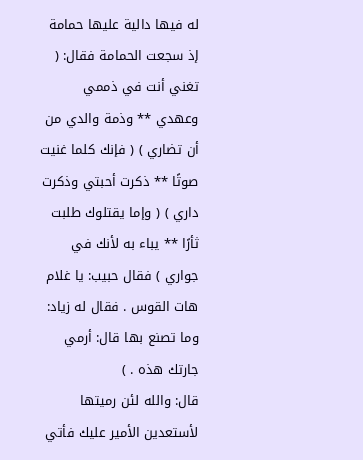له فيها دالية عليها حمامة إذ سجعت الحمامة فقال: ( تغني أنت في ذممي وعهدي ** وذمة والدي من أن تضاري ) ( فإنك كلما غنيت صوتًا ** ذكرت أحبتي وذكرت داري ) ( وإما يقتلوك طلبت ثأرًا ** يباء به لأنك في جواري ) فقال حبيب: يا غلام هات القوس . فقال له زياد: وما تصنع بها قال: أرمي جارتك هذه . )
قال: والله لئن رميتها لأستعدين الأمير عليك فأتي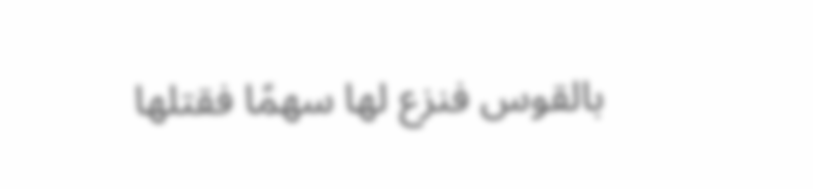بالقوس فنزع لها سهمًا فقتلها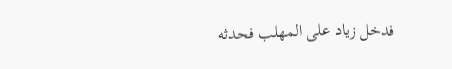فدخل زياد على المهلب فحدثه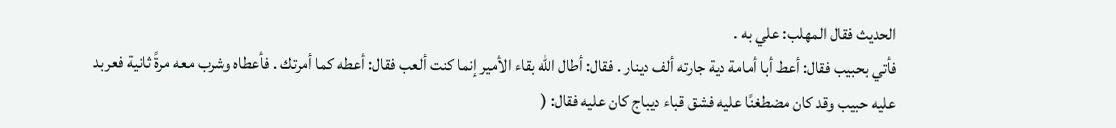الحديث فقال المهلب: علي به .
فأتي بحبيب فقال: أعط أبا أمامة دية جارته ألف دينار . فقال: أطال الله بقاء الأمير إنما كنت ألعب فقال: أعطه كما أمرتك . فأعطاه وشرب معه مرةً ثانية فعربد عليه حبيب وقد كان مضطغنًا عليه فشق قباء ديباج كان عليه فقال: (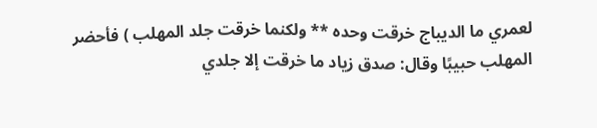لعمري ما الديباج خرقت وحده ** ولكنما خرقت جلد المهلب ) فأحضر المهلب حبيبًا وقال: صدق زياد ما خرقت إلا جلدي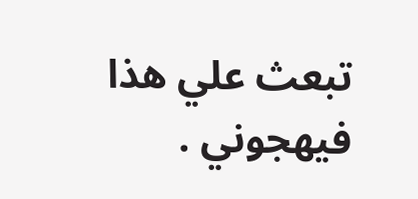تبعث علي هذا فيهجوني .